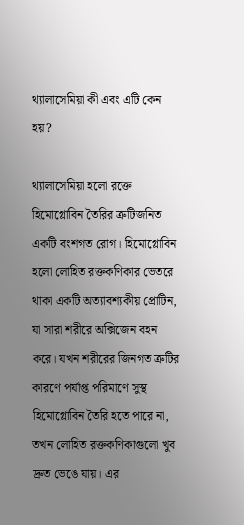থ্যালাসেমিয়া কী এবং এটি কেন হয়?

থ্যালাসেমিয়া হলো রক্তে হিমোগ্লোবিন তৈরির ত্রুটিজনিত একটি বংশগত রোগ। হিমোগ্লোবিন হলো লোহিত রক্তকণিকার ভেতরে থাকা একটি অত্যাবশ্যকীয় প্রোটিন, যা সারা শরীরে অক্সিজেন বহন করে। যখন শরীরের জিনগত ত্রুটির কারণে পর্যাপ্ত পরিমাণে সুস্থ হিমোগ্লোবিন তৈরি হতে পারে না, তখন লোহিত রক্তকণিকাগুলো খুব দ্রুত ভেঙে যায়। এর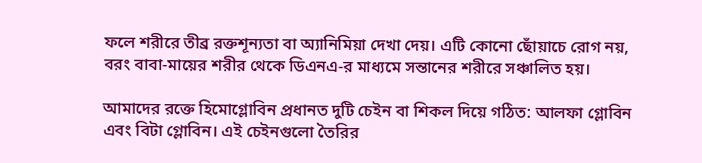ফলে শরীরে তীব্র রক্তশূন্যতা বা অ্যানিমিয়া দেখা দেয়। এটি কোনো ছোঁয়াচে রোগ নয়, বরং বাবা-মায়ের শরীর থেকে ডিএনএ-র মাধ্যমে সন্তানের শরীরে সঞ্চালিত হয়।

আমাদের রক্তে হিমোগ্লোবিন প্রধানত দুটি চেইন বা শিকল দিয়ে গঠিত: আলফা গ্লোবিন এবং বিটা গ্লোবিন। এই চেইনগুলো তৈরির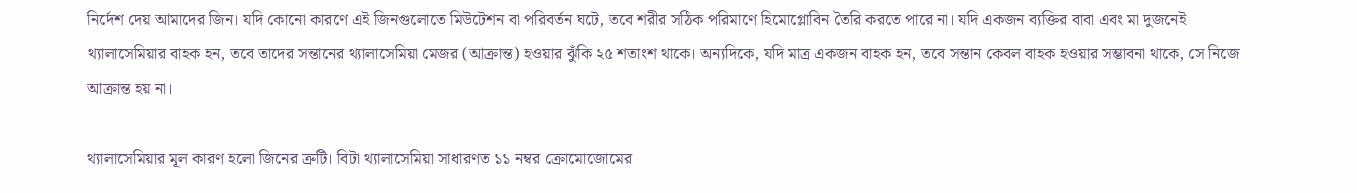নির্দেশ দেয় আমাদের জিন। যদি কোনো কারণে এই জিনগুলোতে মিউটেশন বা পরিবর্তন ঘটে, তবে শরীর সঠিক পরিমাণে হিমোগ্লোবিন তৈরি করতে পারে না। যদি একজন ব্যক্তির বাবা এবং মা দুজনেই থ্যালাসেমিয়ার বাহক হন, তবে তাদের সন্তানের থ্যালাসেমিয়া মেজর (আক্রান্ত) হওয়ার ঝুঁকি ২৫ শতাংশ থাকে। অন্যদিকে, যদি মাত্র একজন বাহক হন, তবে সন্তান কেবল বাহক হওয়ার সম্ভাবনা থাকে, সে নিজে আক্রান্ত হয় না।

থ্যালাসেমিয়ার মূল কারণ হলো জিনের ত্রুটি। বিটা থ্যালাসেমিয়া সাধারণত ১১ নম্বর ক্রোমোজোমের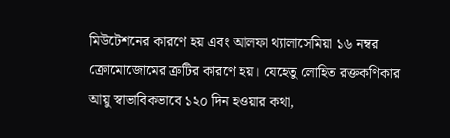মিউটেশনের কারণে হয় এবং আলফা থ্যালাসেমিয়া ১৬ নম্বর ক্রোমোজোমের ত্রুটির কারণে হয়। যেহেতু লোহিত রক্তকণিকার আয়ু স্বাভাবিকভাবে ১২০ দিন হওয়ার কথা,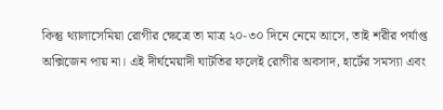কিন্তু থ্যালাসেমিয়া রোগীর ক্ষেত্রে তা মাত্র ২০-৩০ দিনে নেমে আসে, তাই শরীর পর্যাপ্ত অক্সিজেন পায় না। এই দীর্ঘমেয়াদী ঘাটতির ফলেই রোগীর অবসাদ, হার্টের সমস্যা এবং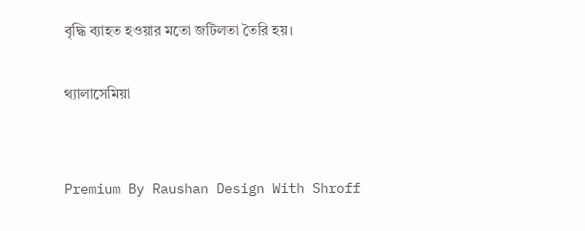বৃদ্ধি ব্যাহত হওয়ার মতো জটিলতা তৈরি হয়।

থ্যালাসেমিয়া


Premium By Raushan Design With Shroff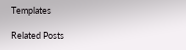Templates

Related Posts